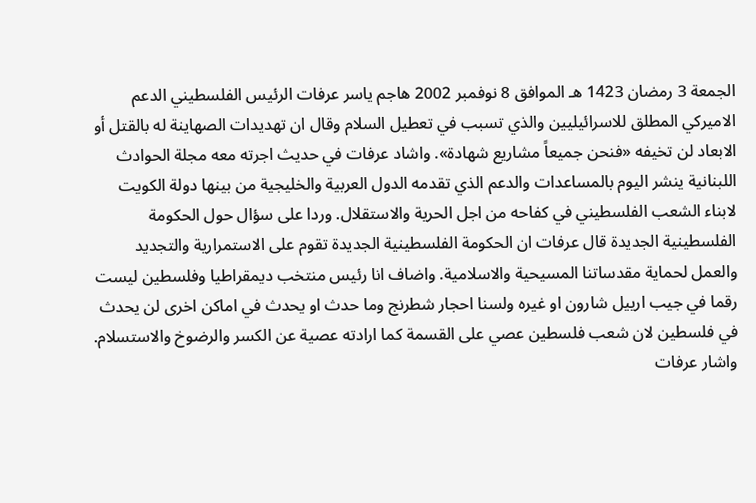الجمعة 3 رمضان 1423 هـ الموافق 8 نوفمبر 2002 هاجم ياسر عرفات الرئيس الفلسطيني الدعم الاميركي المطلق للاسرائيليين والذي تسبب في تعطيل السلام وقال ان تهديدات الصهاينة له بالقتل أو الابعاد لن تخيفه «فنحن جميعاً مشاريع شهادة». واشاد عرفات في حديث اجرته معه مجلة الحوادث اللبنانية ينشر اليوم بالمساعدات والدعم الذي تقدمه الدول العربية والخليجية من بينها دولة الكويت لابناء الشعب الفلسطيني في كفاحه من اجل الحرية والاستقلال. وردا على سؤال حول الحكومة الفلسطينية الجديدة قال عرفات ان الحكومة الفلسطينية الجديدة تقوم على الاستمرارية والتجديد والعمل لحماية مقدساتنا المسيحية والاسلامية. واضاف انا رئيس منتخب ديمقراطيا وفلسطين ليست رقما في جيب ارييل شارون او غيره ولسنا احجار شطرنج وما حدث او يحدث في اماكن اخرى لن يحدث في فلسطين لان شعب فلسطين عصي على القسمة كما ارادته عصية عن الكسر والرضوخ والاستسلام. واشار عرفات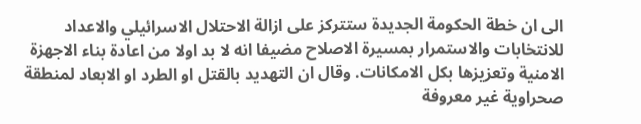الى ان خطة الحكومة الجديدة ستتركز على ازالة الاحتلال الاسرائيلي والاعداد للانتخابات والاستمرار بمسيرة الاصلاح مضيفا انه لا بد اولا من اعادة بناء الاجهزة الامنية وتعزيزها بكل الامكانات. وقال ان التهديد بالقتل او الطرد او الابعاد لمنطقة صحراوية غير معروفة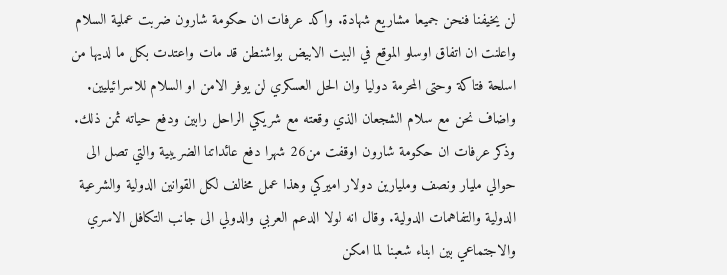لن يخيفنا فنحن جميعا مشاريع شهادة. واكد عرفات ان حكومة شارون ضربت عملية السلام واعلنت ان اتفاق اوسلو الموقع في البيت الابيض بواشنطن قد مات واعتدت بكل ما لديها من اسلحة فتاكة وحتى المحرمة دوليا وان الحل العسكري لن يوفر الامن او السلام للاسرائيليين. واضاف نحن مع سلام الشجعان الذي وقعته مع شريكي الراحل رابين ودفع حياته ثمن ذلك. وذكر عرفات ان حكومة شارون اوقفت من26 شهرا دفع عائداتنا الضريبية والتي تصل الى حوالي مليار ونصف ومليارين دولار اميركي وهذا عمل مخالف لكل القوانين الدولية والشرعية الدولية والتفاهمات الدولية. وقال انه لولا الدعم العربي والدولي الى جانب التكافل الاسري والاجتماعي بين ابناء شعبنا لما امكن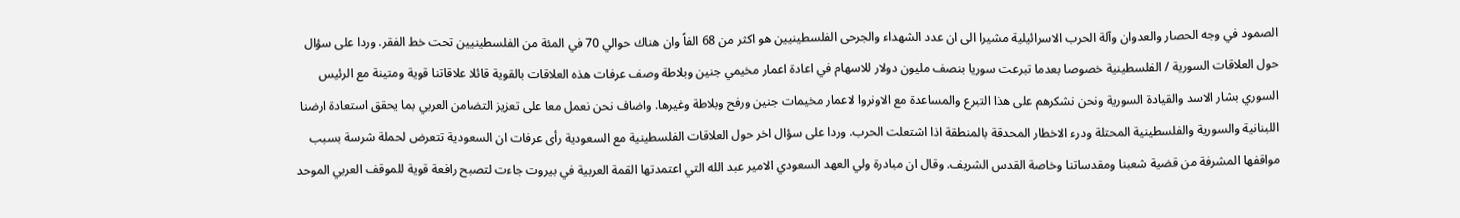الصمود في وجه الحصار والعدوان وآلة الحرب الاسرائيلية مشيرا الى ان عدد الشهداء والجرحى الفلسطينيين هو اكثر من 68 الفاً وان هناك حوالي 70 في المئة من الفلسطينيين تحت خط الفقر. وردا على سؤال حول العلاقات السورية / الفلسطينية خصوصا بعدما تبرعت سوريا بنصف مليون دولار للاسهام في اعادة اعمار مخيمي جنين وبلاطة وصف عرفات هذه العلاقات بالقوية قائلا علاقاتنا قوية ومتينة مع الرئيس السوري بشار الاسد والقيادة السورية ونحن نشكرهم على هذا التبرع والمساعدة مع الاونروا لاعمار مخيمات جنين ورفح وبلاطة وغيرها. واضاف نحن نعمل معا على تعزيز التضامن العربي بما يحقق استعادة ارضنا اللبنانية والسورية والفلسطينية المحتلة ودرء الاخطار المحدقة بالمنطقة اذا اشتعلت الحرب. وردا على سؤال اخر حول العلاقات الفلسطينية مع السعودية رأى عرفات ان السعودية تتعرض لحملة شرسة بسبب مواقفها المشرفة من قضية شعبنا ومقدساتنا وخاصة القدس الشريف. وقال ان مبادرة ولي العهد السعودي الامير عبد الله التي اعتمدتها القمة العربية في بيروت جاءت لتصبح رافعة قوية للموقف العربي الموحد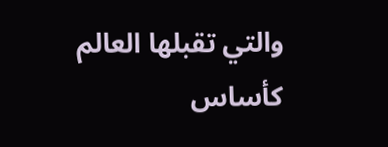والتي تقبلها العالم كأساس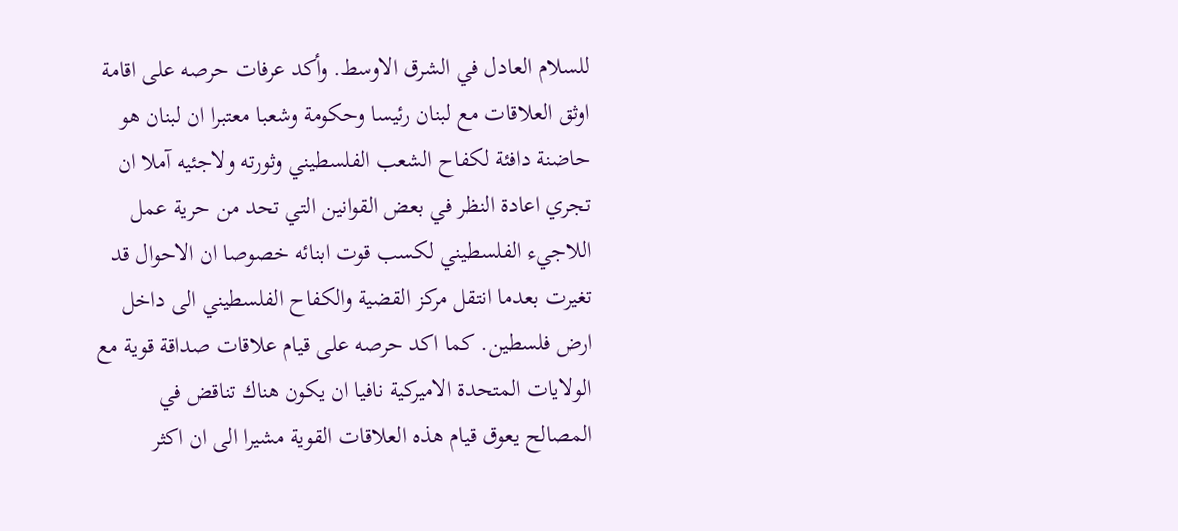للسلام العادل في الشرق الاوسط. وأكد عرفات حرصه على اقامة اوثق العلاقات مع لبنان رئيسا وحكومة وشعبا معتبرا ان لبنان هو حاضنة دافئة لكفاح الشعب الفلسطيني وثورته ولاجئيه آملا ان تجري اعادة النظر في بعض القوانين التي تحد من حرية عمل اللاجيء الفلسطيني لكسب قوت ابنائه خصوصا ان الاحوال قد تغيرت بعدما انتقل مركز القضية والكفاح الفلسطيني الى داخل ارض فلسطين. كما اكد حرصه على قيام علاقات صداقة قوية مع الولايات المتحدة الاميركية نافيا ان يكون هناك تناقض في المصالح يعوق قيام هذه العلاقات القوية مشيرا الى ان اكثر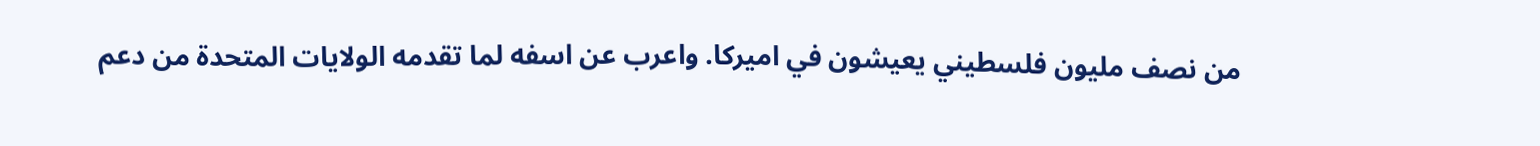من نصف مليون فلسطيني يعيشون في اميركا. واعرب عن اسفه لما تقدمه الولايات المتحدة من دعم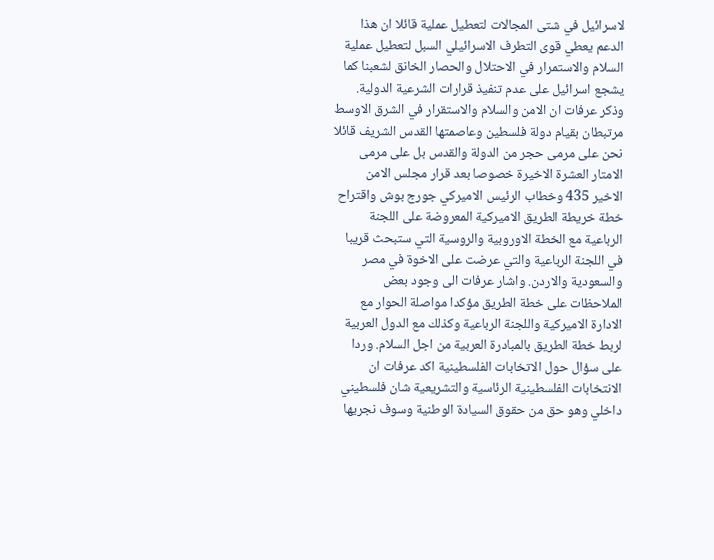لاسرائيل في شتى المجالات لتعطيل عملية قائلا ان هذا الدعم يعطي قوى التطرف الاسرائيلي السبل لتعطيل عملية السلام والاستمرار في الاحتلال والحصار الخانق لشعبنا كما يشجع اسرائيل على عدم تنفيذ قرارات الشرعية الدولية. وذكر عرفات ان الامن والسلام والاستقرار في الشرق الاوسط مرتبطان بقيام دولة فلسطين وعاصمتها القدس الشريف قائلا نحن على مرمى حجر من الدولة والقدس بل على مرمى الامتار العشرة الاخيرة خصوصا بعد قرار مجلس الامن الاخير 435 وخطاب الرئيس الاميركي جورج بوش واقتراح خطة خريطة الطريق الاميركية المعروضة على اللجنة الرباعية مع الخطة الاوروبية والروسية التي ستبحث قريبا في اللجنة الرباعية والتي عرضت على الاخوة في مصر والسعودية والاردن. واشار عرفات الى وجود بعض الملاحظات على خطة الطريق مؤكدا مواصلة الحوار مع الادارة الاميركية واللجنة الرباعية وكذلك مع الدول العربية لربط خطة الطريق بالمبادرة العربية من اجل السلام. وردا على سؤال حول الاتخابات الفلسطينية اكد عرفات ان الانتخابات الفلسطينية الرئاسية والتشريعية شان فلسطيني داخلي وهو حق من حقوق السيادة الوطنية وسوف نجريها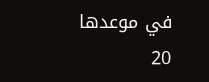في موعدها 20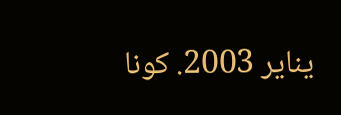يناير 2003. كونا